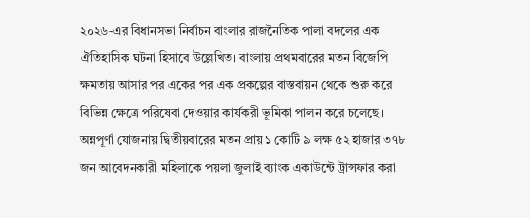২০২৬-এর বিধানসভা নির্বাচন বাংলার রাজনৈতিক পালা বদলের এক ঐতিহাসিক ঘটনা হিসাবে উল্লেখিত। বাংলায় প্রথমবারের মতন বিজেপি ক্ষমতায় আসার পর একের পর এক প্রকল্পের বাস্তবায়ন থেকে শুরু করে বিভিন্ন ক্ষেত্রে পরিষেবা দেওয়ার কার্যকরী ভূমিকা পালন করে চলেছে। অন্নপূর্ণা যোজনায় দ্বিতীয়বারের মতন প্রায় ১ কোটি ৯ লক্ষ ৫২ হাজার ৩৭৮ জন আবেদনকারী মহিলাকে পয়লা জুলাই ব্যাংক একাউন্টে ট্রান্সফার করা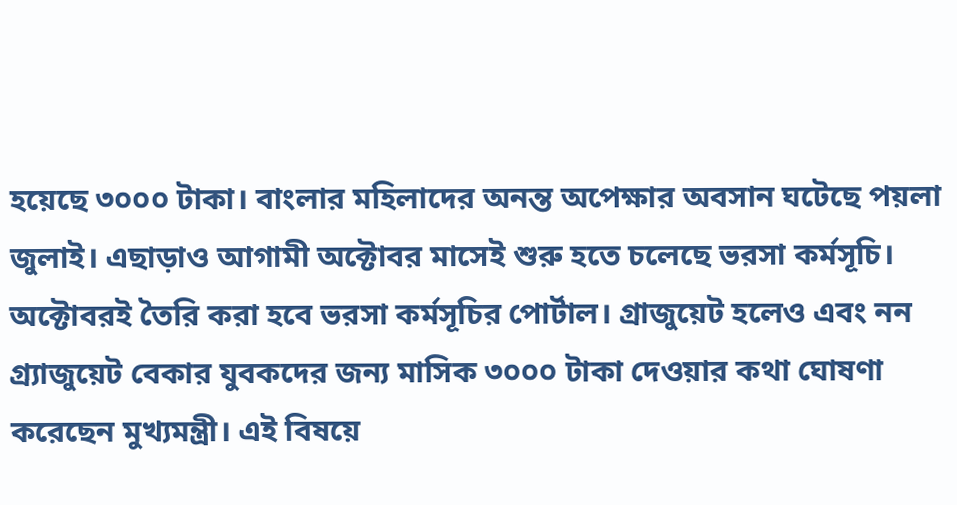হয়েছে ৩০০০ টাকা। বাংলার মহিলাদের অনন্ত অপেক্ষার অবসান ঘটেছে পয়লা জুলাই। এছাড়াও আগামী অক্টোবর মাসেই শুরু হতে চলেছে ভরসা কর্মসূচি। অক্টোবরই তৈরি করা হবে ভরসা কর্মসূচির পোর্টাল। গ্রাজুয়েট হলেও এবং নন গ্র্যাজুয়েট বেকার যুবকদের জন্য মাসিক ৩০০০ টাকা দেওয়ার কথা ঘোষণা করেছেন মুখ্যমন্ত্রী। এই বিষয়ে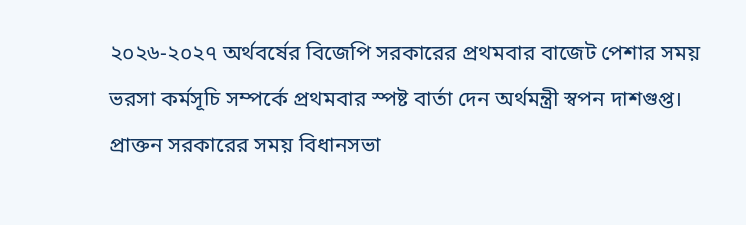২০২৬-২০২৭ অর্থবর্ষের বিজেপি সরকারের প্রথমবার বাজেট পেশার সময় ভরসা কর্মসূচি সম্পর্কে প্রথমবার স্পষ্ট বার্তা দেন অর্থমন্ত্রী স্বপন দাশগুপ্ত।
প্রাক্তন সরকারের সময় বিধানসভা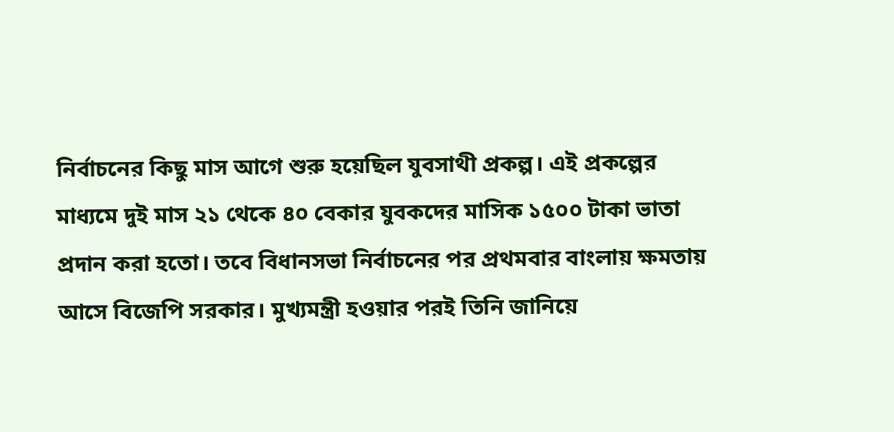নির্বাচনের কিছু মাস আগে শুরু হয়েছিল যুবসাথী প্রকল্প। এই প্রকল্পের মাধ্যমে দুই মাস ২১ থেকে ৪০ বেকার যুবকদের মাসিক ১৫০০ টাকা ভাতা প্রদান করা হতো। তবে বিধানসভা নির্বাচনের পর প্রথমবার বাংলায় ক্ষমতায় আসে বিজেপি সরকার। মুখ্যমন্ত্রী হওয়ার পরই তিনি জানিয়ে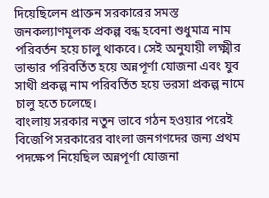দিয়েছিলেন প্রাক্তন সরকারের সমস্ত জনকল্যাণমূলক প্রকল্প বন্ধ হবেনা শুধুমাত্র নাম পরিবর্তন হয়ে চালু থাকবে। সেই অনুযায়ী লক্ষ্মীর ভান্ডার পরিবর্তিত হয়ে অন্নপূর্ণা যোজনা এবং যুব সাথী প্রকল্প নাম পরিবর্তিত হয়ে ভরসা প্রকল্প নামে চালু হতে চলেছে।
বাংলায় সরকার নতুন ভাবে গঠন হওয়ার পরেই বিজেপি সরকারের বাংলা জনগণদের জন্য প্রথম পদক্ষেপ নিয়েছিল অন্নপূর্ণা যোজনা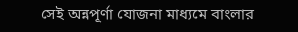সেই অন্নপূর্ণা যোজনা মাধ্যমে বাংলার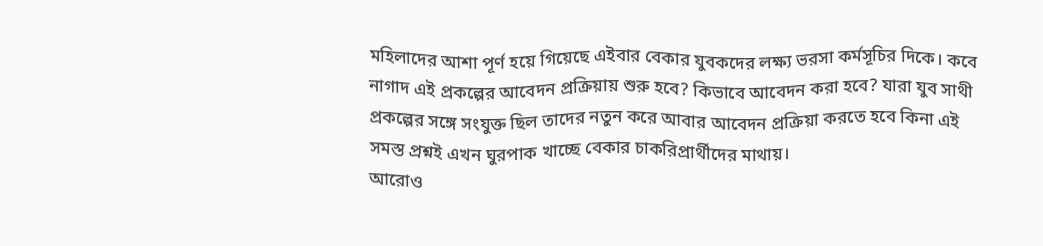মহিলাদের আশা পূর্ণ হয়ে গিয়েছে এইবার বেকার যুবকদের লক্ষ্য ভরসা কর্মসূচির দিকে। কবে নাগাদ এই প্রকল্পের আবেদন প্রক্রিয়ায় শুরু হবে? কিভাবে আবেদন করা হবে? যারা যুব সাথী প্রকল্পের সঙ্গে সংযুক্ত ছিল তাদের নতুন করে আবার আবেদন প্রক্রিয়া করতে হবে কিনা এই সমস্ত প্রশ্নই এখন ঘুরপাক খাচ্ছে বেকার চাকরিপ্রার্থীদের মাথায়।
আরোও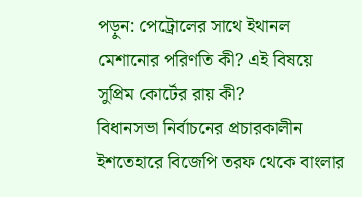পড়ুন: পেট্রোলের সাথে ইথানল মেশানোর পরিণতি কী? এই বিষয়ে সুপ্রিম কোর্টের রায় কী?
বিধানসভা নির্বাচনের প্রচারকালীন ইশতেহারে বিজেপি তরফ থেকে বাংলার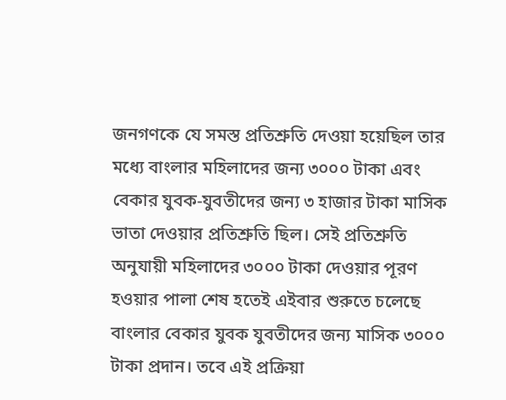জনগণকে যে সমস্ত প্রতিশ্রুতি দেওয়া হয়েছিল তার মধ্যে বাংলার মহিলাদের জন্য ৩০০০ টাকা এবং বেকার যুবক-যুবতীদের জন্য ৩ হাজার টাকা মাসিক ভাতা দেওয়ার প্রতিশ্রুতি ছিল। সেই প্রতিশ্রুতি অনুযায়ী মহিলাদের ৩০০০ টাকা দেওয়ার পূরণ হওয়ার পালা শেষ হতেই এইবার শুরুতে চলেছে বাংলার বেকার যুবক যুবতীদের জন্য মাসিক ৩০০০ টাকা প্রদান। তবে এই প্রক্রিয়া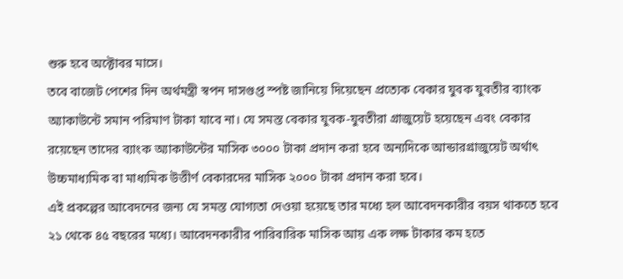শুরু হবে অক্টোবর মাসে।
তবে বাজেট পেশের দিন অর্থমন্ত্রী স্বপন দাসগুপ্ত স্পষ্ট জানিয়ে দিয়েছেন প্রত্যেক বেকার যুবক যুবতীর ব্যাংক অ্যাকাউন্টে সমান পরিমাণ টাকা যাবে না। যে সমস্ত বেকার যুবক-যুবতীরা গ্রাজুয়েট হয়েছেন এবং বেকার রয়েছেন তাদের ব্যাংক অ্যাকাউন্টের মাসিক ৩০০০ টাকা প্রদান করা হবে অন্যদিকে আন্ডারগ্রাজুয়েট অর্থাৎ উচ্চমাধ্যমিক বা মাধ্যমিক উত্তীর্ণ বেকারদের মাসিক ২০০০ টাকা প্রদান করা হবে।
এই প্রকল্পের আবেদনের জন্য যে সমস্ত যোগ্যতা দেওয়া হয়েছে তার মধ্যে হল আবেদনকারীর বয়স থাকতে হবে ২১ থেকে ৪৫ বছরের মধ্যে। আবেদনকারীর পারিবারিক মাসিক আয় এক লক্ষ টাকার কম হতে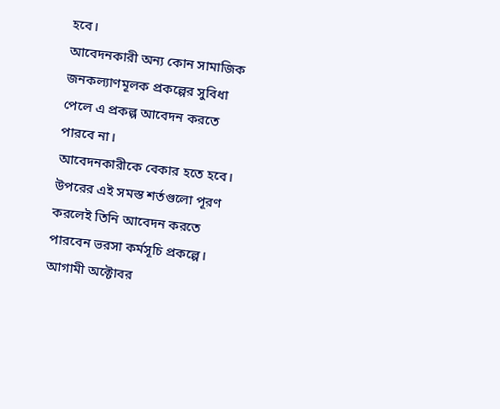হবে।
আবেদনকারী অন্য কোন সামাজিক জনকল্যাণমূলক প্রকল্পের সুবিধা পেলে এ প্রকল্প আবেদন করতে পারবে না।
আবেদনকারীকে বেকার হতে হবে।
উপরের এই সমস্ত শর্তগুলো পূরণ করলেই তিনি আবেদন করতে পারবেন ভরসা কর্মসূচি প্রকল্পে। আগামী অক্টোবর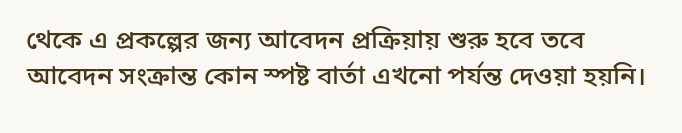থেকে এ প্রকল্পের জন্য আবেদন প্রক্রিয়ায় শুরু হবে তবে আবেদন সংক্রান্ত কোন স্পষ্ট বার্তা এখনো পর্যন্ত দেওয়া হয়নি।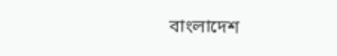বাংলাদেশ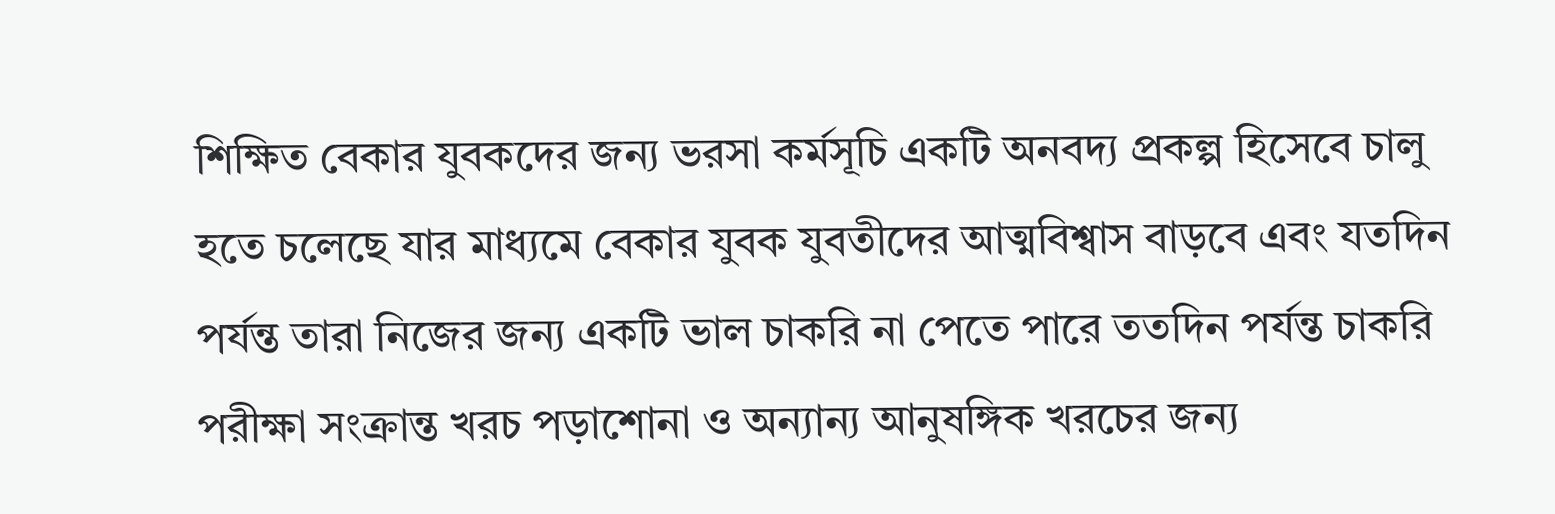শিক্ষিত বেকার যুবকদের জন্য ভরসা কর্মসূচি একটি অনবদ্য প্রকল্প হিসেবে চালু হতে চলেছে যার মাধ্যমে বেকার যুবক যুবতীদের আত্মবিশ্বাস বাড়বে এবং যতদিন পর্যন্ত তারা নিজের জন্য একটি ভাল চাকরি না পেতে পারে ততদিন পর্যন্ত চাকরি পরীক্ষা সংক্রান্ত খরচ পড়াশোনা ও অন্যান্য আনুষঙ্গিক খরচের জন্য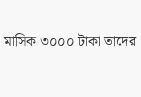মাসিক ৩০০০ টাকা তাদের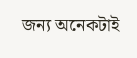জন্য অনেকটাই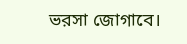ভরসা জোগাবে।